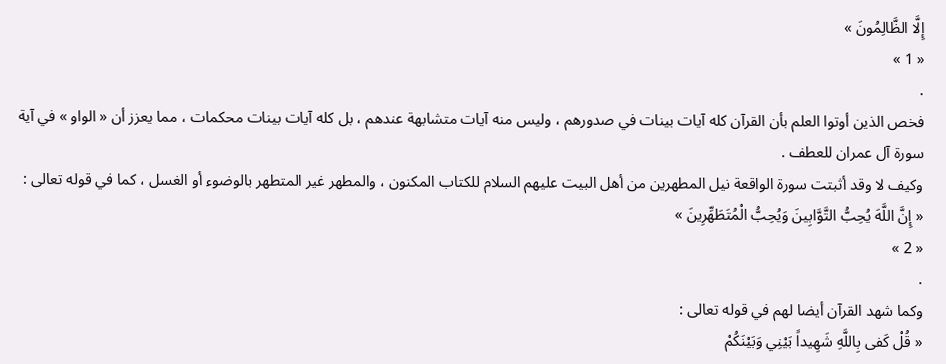إِلَّا الظَّالِمُونَ »
« 1 »
.
فخص الذين أوتوا العلم بأن القرآن كله آيات بينات في صدورهم ، وليس منه آيات متشابهة عندهم ، بل كله آيات بينات محكمات ، مما يعزز أن « الواو » في آية سورة آل عمران للعطف .
وكيف لا وقد أثبتت سورة الواقعة نيل المطهرين من أهل البيت عليهم السلام للكتاب المكنون ، والمطهر غير المتطهر بالوضوء أو الغسل ، كما في قوله تعالى :
« إِنَّ اللَّهَ يُحِبُّ التَّوَّابِينَ وَيُحِبُّ الْمُتَطَهِّرِينَ »
« 2 »
.
وكما شهد القرآن أيضا لهم في قوله تعالى :
« قُلْ كَفى بِاللَّهِ شَهِيداً بَيْنِي وَبَيْنَكُمْ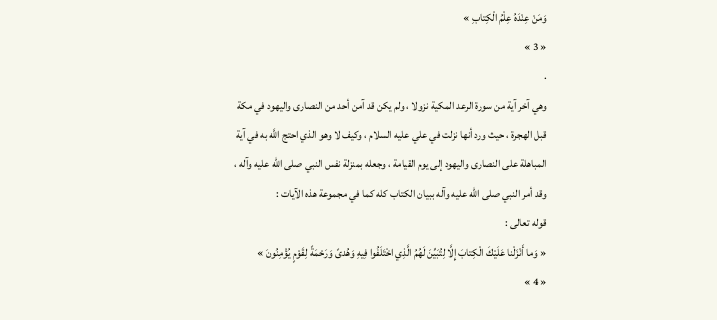وَمَنْ عِنْدَهُ عِلْمُ الْكِتابِ »
« 3 »
.
وهي آخر آية من سورة الرعد المكية نزولا ، ولم يكن قد آمن أحد من النصارى واليهود في مكة قبل الهجرة ، حيث ورد أنها نزلت في علي عليه السلام ، وكيف لا وهو الذي احتج اللَّه به في آية المباهلة على النصارى واليهود إلى يوم القيامة ، وجعله بمنزلة نفس النبي صلى الله عليه وآله ، وقد أمر النبي صلى الله عليه وآله ببيان الكتاب كله كما في مجموعة هذه الآيات :
قوله تعالى :
« وَما أَنْزَلْنا عَلَيْكَ الْكِتابَ إِلَّا لِتُبَيِّنَ لَهُمُ الَّذِي اخْتَلَفُوا فِيهِ وَهُدىً وَرَحْمَةً لِقَوْمٍ يُؤْمِنُونَ »
« 4 »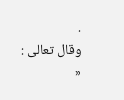.
وقال تعالى :
«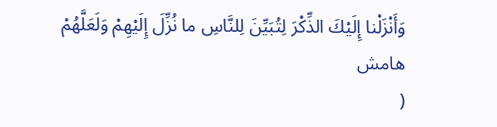وَأَنْزَلْنا إِلَيْكَ الذِّكْرَ لِتُبَيِّنَ لِلنَّاسِ ما نُزِّلَ إِلَيْهِمْ وَلَعَلَّهُمْ
هامش
(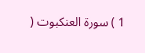1 ) سورة العنكبوت (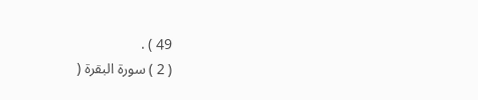49 ) .
( 2 ) سورة البقرة (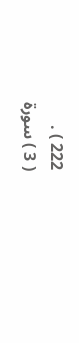222 ) .
( 3 ) سورة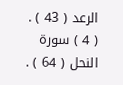الرعد ( 43 ) .
( 4 ) سورة النحل ( 64 ) .